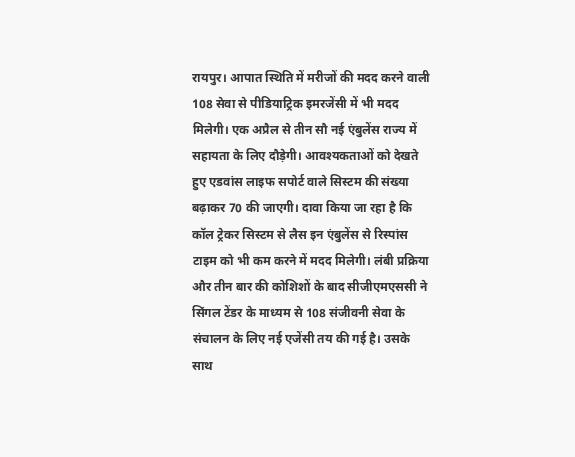रायपुर। आपात स्थिति में मरीजों की मदद करने वाली 108 सेवा से पीडियाट्रिक इमरजेंसी में भी मदद मिलेगी। एक अप्रैल से तीन सौ नई एंबुलेंस राज्य में सहायता के लिए दौड़ेगी। आवश्यकताओं को देखते हुए एडवांस लाइफ सपोर्ट वाले सिस्टम की संख्या बढ़ाकर 70 की जाएगी। दावा किया जा रहा है कि कॉल ट्रेकर सिस्टम से लैस इन एंबुलेंस से रिस्पांस टाइम को भी कम करने में मदद मिलेगी। लंबी प्रक्रिया और तीन बार की कोशिशों के बाद सीजीएमएससी ने सिंगल टेंडर के माध्यम से 108 संजीवनी सेवा के संचालन के लिए नई एजेंसी तय की गई है। उसके साथ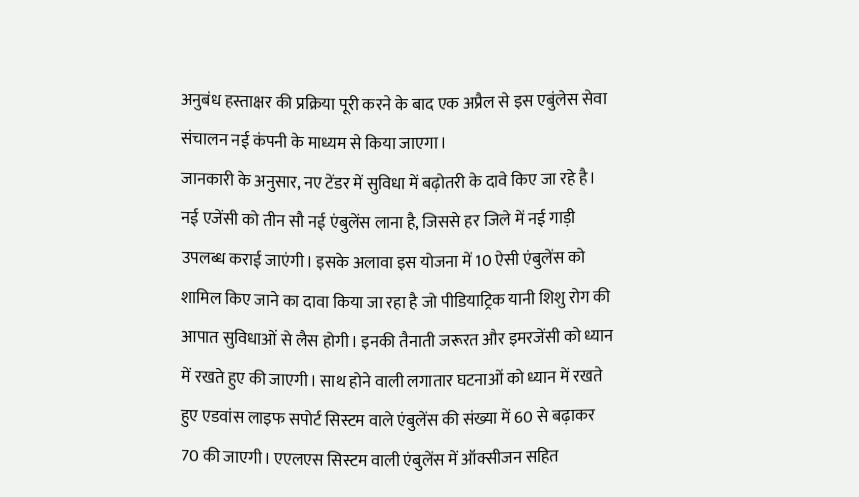अनुबंध हस्ताक्षर की प्रक्रिया पूरी करने के बाद एक अप्रैल से इस एबुंलेस सेवा संचालन नई कंपनी के माध्यम से किया जाएगा।
जानकारी के अनुसार, नए टेंडर में सुविधा में बढ़ोतरी के दावे किए जा रहे है। नई एजेंसी को तीन सौ नई एंबुलेंस लाना है, जिससे हर जिले में नई गाड़ी उपलब्ध कराई जाएंगी। इसके अलावा इस योजना में 10 ऐसी एंबुलेंस को शामिल किए जाने का दावा किया जा रहा है जो पीडियाट्रिक यानी शिशु रोग की आपात सुविधाओं से लैस होगी। इनकी तैनाती जरूरत और इमरजेंसी को ध्यान में रखते हुए की जाएगी। साथ होने वाली लगातार घटनाओं को ध्यान में रखते हुए एडवांस लाइफ सपोर्ट सिस्टम वाले एंबुलेंस की संख्या में 60 से बढ़ाकर 70 की जाएगी। एएलएस सिस्टम वाली एंबुलेंस में ऑक्सीजन सहित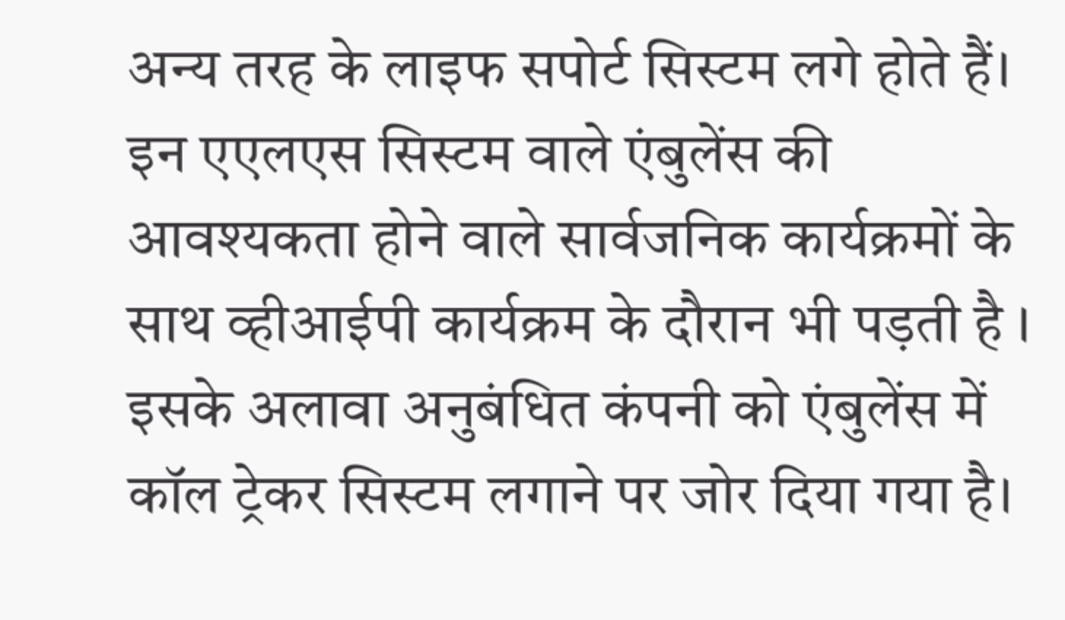अन्य तरह के लाइफ सपोर्ट सिस्टम लगे होते हैं। इन एएलएस सिस्टम वाले एंबुलेंस की आवश्यकता होने वाले सार्वजनिक कार्यक्रमों के साथ व्हीआईपी कार्यक्रम के दौरान भी पड़ती है । इसके अलावा अनुबंधित कंपनी को एंबुलेंस में कॉल ट्रेकर सिस्टम लगाने पर जोर दिया गया है।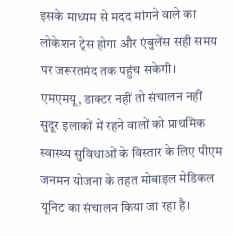इसके माध्यम से मदद मांगने वाले का लोकेशन ट्रेस होगा और एंबुलेंस सही समय पर जरूरतमंद तक पहुंच सकेगी।
एमएमयू, डाक्टर नहीं तो संचालन नहीं
सुदूर इलाकों में रहने वालों को प्राथमिक स्वास्थ्य सुविधाओं के विस्तार के लिए पीएम जनमन योजना के तहत मोबाइल मेडिकल यूनिट का संचालन किया जा रहा है।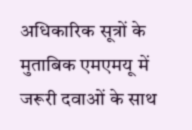अधिकारिक सूत्रों के मुताबिक एमएमयू में जरूरी दवाओं के साथ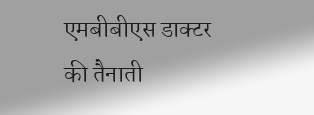एमबीबीएस डाक्टर की तैनाती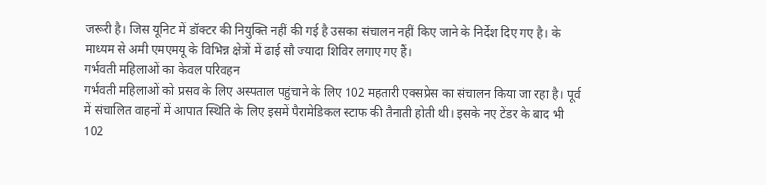जरूरी है। जिस यूनिट में डॉक्टर की नियुक्ति नहीं की गई है उसका संचालन नहीं किए जाने के निर्देश दिए गए है। के माध्यम से अमी एमएमयू के विभिन्न क्षेत्रों में ढाई सौ ज्यादा शिविर लगाए गए हैं।
गर्भवती महिलाओं का केवल परिवहन
गर्भवती महिलाओं को प्रसव के लिए अस्पताल पहुंचाने के लिए 102 महतारी एक्सप्रेस का संचालन किया जा रहा है। पूर्व में संचालित वाहनों में आपात स्थिति के लिए इसमें पैरामेडिकल स्टाफ की तैनाती होती थी। इसके नए टेंडर के बाद भी 102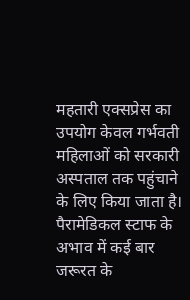महतारी एक्सप्रेस का उपयोग केवल गर्भवती महिलाओं को सरकारी अस्पताल तक पहुंचाने के लिए किया जाता है। पैरामेडिकल स्टाफ के अभाव में कई बार जरूरत के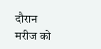दौरान मरीज को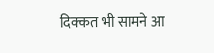दिक्कत भी सामने आ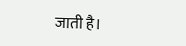जाती है।